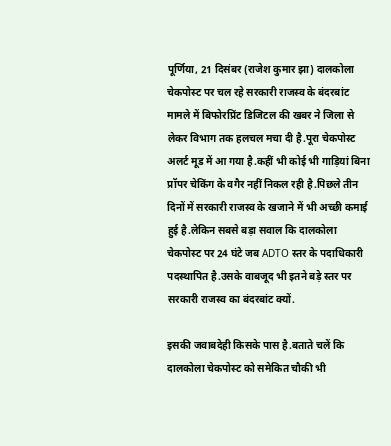पूर्णिया, 21 दिसंबर (राजेश कुमार झा) दालकोला चेकपोस्ट पर चल रहे सरकारी राजस्व के बंदरबांट मामले में बिफोरप्रिंट डिजिटल की खबर ने जिला से लेकर विभाग तक हलचल मचा दी है.पूरा चेकपोस्ट अलर्ट मूड में आ गया है.कहीं भी कोई भी गाड़ियां बिना प्रॉपर चेकिंग के वगैर नहीं निकल रही है.पिछले तीन दिनों में सरकारी राजस्व के खजाने में भी अच्छी कमाई हुई है.लेकिन सबसे बड़ा सवाल कि दालकोला चेकपोस्ट पर 24 घंटे जब ADTO स्तर के पदाधिकारी पदस्थापित है.उसके वाबजूद भी इतने बड़े स्तर पर सरकारी राजस्व का बंदरबांट क्यों.

इसकी जवाबदेही किसके पास है.बताते चलें कि दालकोला चेकपोस्ट को समेकित चौकी भी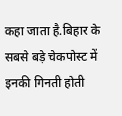कहा जाता है.बिहार के सबसे बड़े चेकपोस्ट में इनकी गिनती होती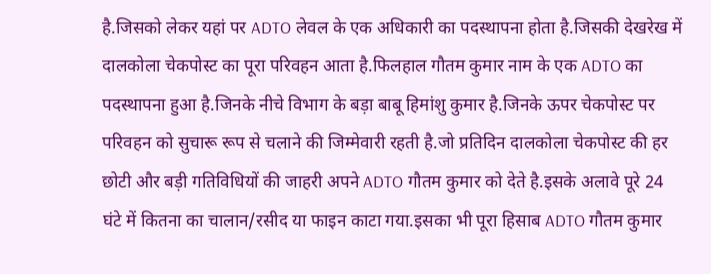है.जिसको लेकर यहां पर ADTO लेवल के एक अधिकारी का पदस्थापना होता है.जिसकी देखरेख में दालकोला चेकपोस्ट का पूरा परिवहन आता है.फिलहाल गौतम कुमार नाम के एक ADTO का पदस्थापना हुआ है.जिनके नीचे विभाग के बड़ा बाबू हिमांशु कुमार है.जिनके ऊपर चेकपोस्ट पर परिवहन को सुचारू रूप से चलाने की जिम्मेवारी रहती है.जो प्रतिदिन दालकोला चेकपोस्ट की हर छोटी और बड़ी गतिविधियों की जाहरी अपने ADTO गौतम कुमार को देते है.इसके अलावे पूरे 24 घंटे में कितना का चालान/रसीद या फाइन काटा गया.इसका भी पूरा हिसाब ADTO गौतम कुमार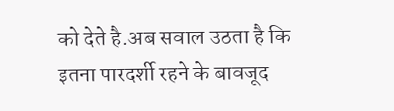को देते है.अब सवाल उठता है कि इतना पारदर्शी रहने के बावजूद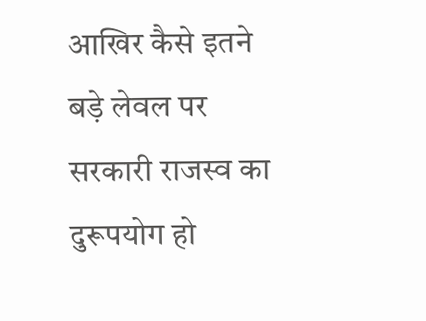आखिर कैसे इतने बड़े लेवल पर सरकारी राजस्व का दुरूपयोग हो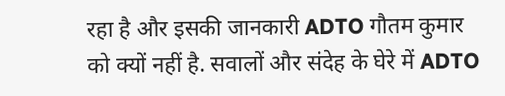रहा है और इसकी जानकारी ADTO गौतम कुमार को क्यों नहीं है. सवालों और संदेह के घेरे में ADTO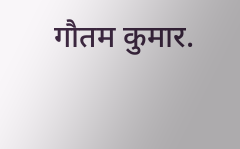गौतम कुमार.